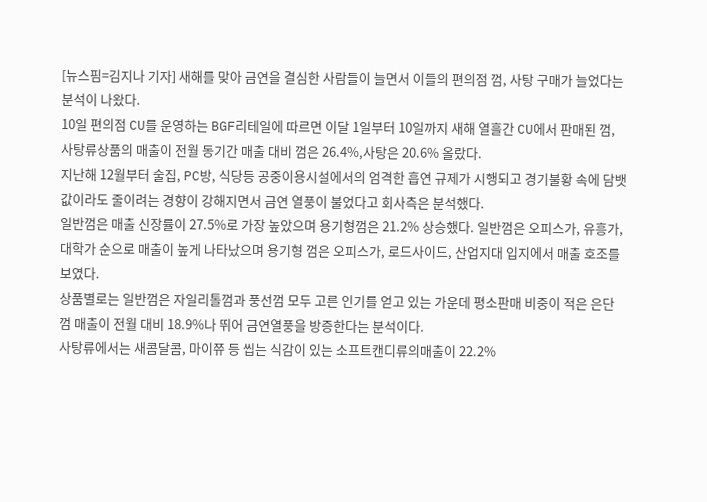[뉴스핌=김지나 기자] 새해를 맞아 금연을 결심한 사람들이 늘면서 이들의 편의점 껌, 사탕 구매가 늘었다는 분석이 나왔다.
10일 편의점 CU를 운영하는 BGF리테일에 따르면 이달 1일부터 10일까지 새해 열흘간 CU에서 판매된 껌, 사탕류상품의 매출이 전월 동기간 매출 대비 껌은 26.4%,사탕은 20.6% 올랐다.
지난해 12월부터 술집, PC방, 식당등 공중이용시설에서의 엄격한 흡연 규제가 시행되고 경기불황 속에 담뱃값이라도 줄이려는 경향이 강해지면서 금연 열풍이 불었다고 회사측은 분석했다.
일반껌은 매출 신장률이 27.5%로 가장 높았으며 용기형껌은 21.2% 상승했다. 일반껌은 오피스가, 유흥가, 대학가 순으로 매출이 높게 나타났으며 용기형 껌은 오피스가, 로드사이드, 산업지대 입지에서 매출 호조를 보였다.
상품별로는 일반껌은 자일리톨껌과 풍선껌 모두 고른 인기를 얻고 있는 가운데 평소판매 비중이 적은 은단껌 매출이 전월 대비 18.9%나 뛰어 금연열풍을 방증한다는 분석이다.
사탕류에서는 새콤달콤, 마이쮸 등 씹는 식감이 있는 소프트캔디류의매출이 22.2%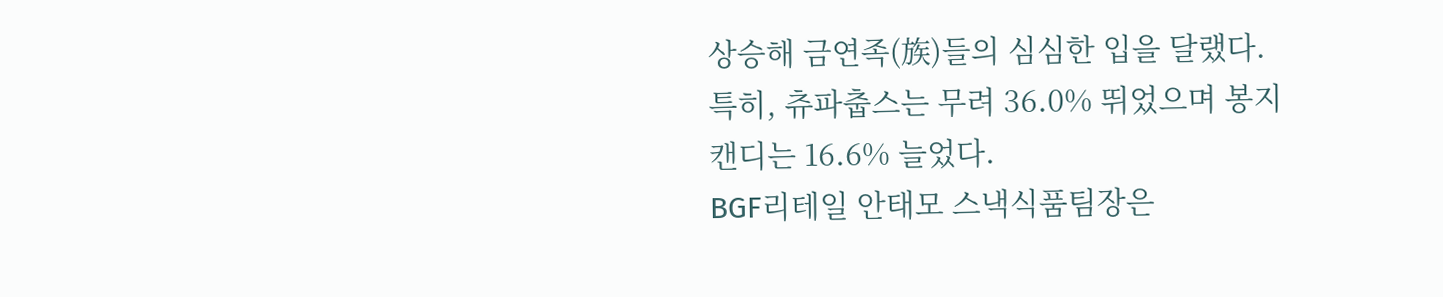상승해 금연족(族)들의 심심한 입을 달랬다. 특히, 츄파춥스는 무려 36.0% 뛰었으며 봉지캔디는 16.6% 늘었다.
BGF리테일 안태모 스낵식품팀장은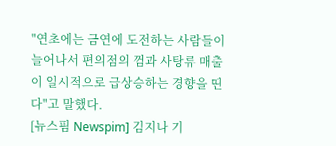"연초에는 금연에 도전하는 사람들이 늘어나서 편의점의 껌과 사탕류 매출이 일시적으로 급상승하는 경향을 띤다"고 말했다.
[뉴스핌 Newspim] 김지나 기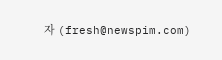자 (fresh@newspim.com)